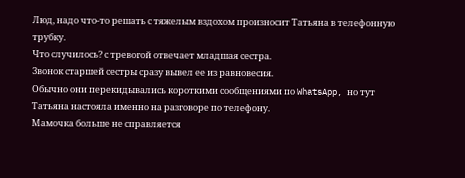Люд, надо что-то решать с тяжелым вздохом произносит Татьяна в телефонную трубку.
Что случилось? с тревогой отвечает младшая сестра.
Звонок старшей сестры сразу вывел ее из равновесия.
Обычно они перекидывались короткими сообщениями по WhatsApp, но тут Татьяна настояла именно на разговоре по телефону.
Мамочка больше не справляется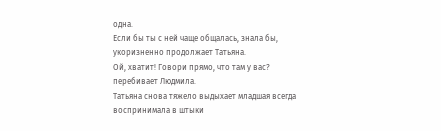одна.
Если бы ты с ней чаще общалась, знала бы, укоризненно продолжает Татьяна.
Ой, хватит! Говори прямо, что там у вас? перебивает Людмила.
Татьяна снова тяжело выдыхает младшая всегда воспринимала в штыки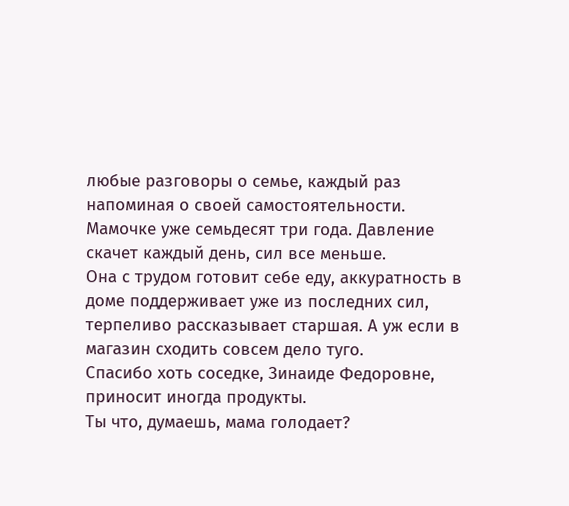любые разговоры о семье, каждый раз напоминая о своей самостоятельности.
Мамочке уже семьдесят три года. Давление скачет каждый день, сил все меньше.
Она с трудом готовит себе еду, аккуратность в доме поддерживает уже из последних сил, терпеливо рассказывает старшая. А уж если в магазин сходить совсем дело туго.
Спасибо хоть соседке, Зинаиде Федоровне, приносит иногда продукты.
Ты что, думаешь, мама голодает?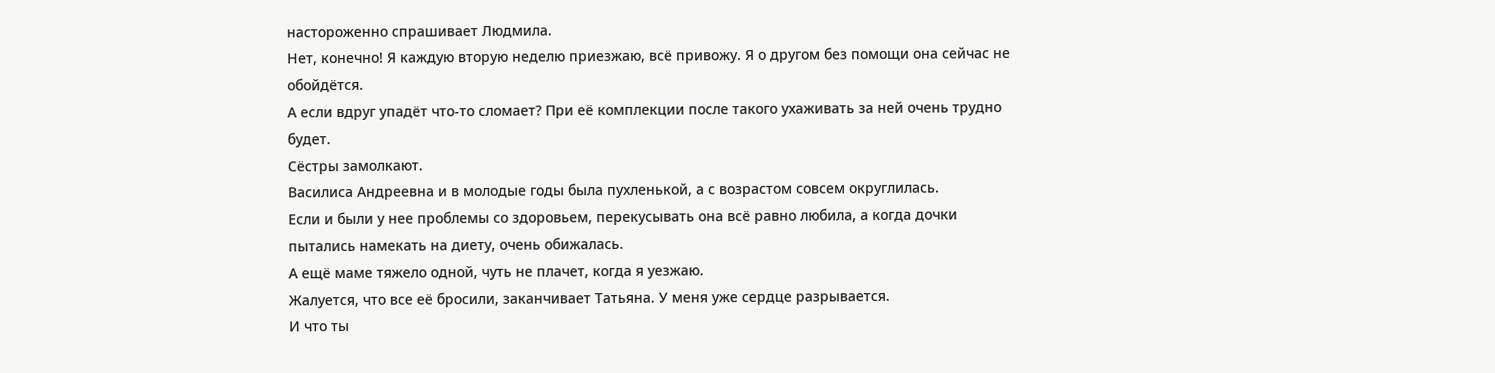настороженно спрашивает Людмила.
Нет, конечно! Я каждую вторую неделю приезжаю, всё привожу. Я о другом без помощи она сейчас не обойдётся.
А если вдруг упадёт что-то сломает? При её комплекции после такого ухаживать за ней очень трудно будет.
Сёстры замолкают.
Василиса Андреевна и в молодые годы была пухленькой, а с возрастом совсем округлилась.
Если и были у нее проблемы со здоровьем, перекусывать она всё равно любила, а когда дочки пытались намекать на диету, очень обижалась.
А ещё маме тяжело одной, чуть не плачет, когда я уезжаю.
Жалуется, что все её бросили, заканчивает Татьяна. У меня уже сердце разрывается.
И что ты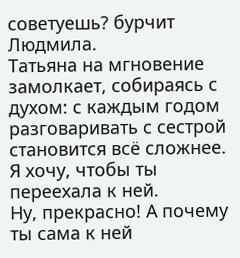советуешь? бурчит Людмила.
Татьяна на мгновение замолкает, собираясь с духом: с каждым годом разговаривать с сестрой становится всё сложнее.
Я хочу, чтобы ты переехала к ней.
Ну, прекрасно! А почему ты сама к ней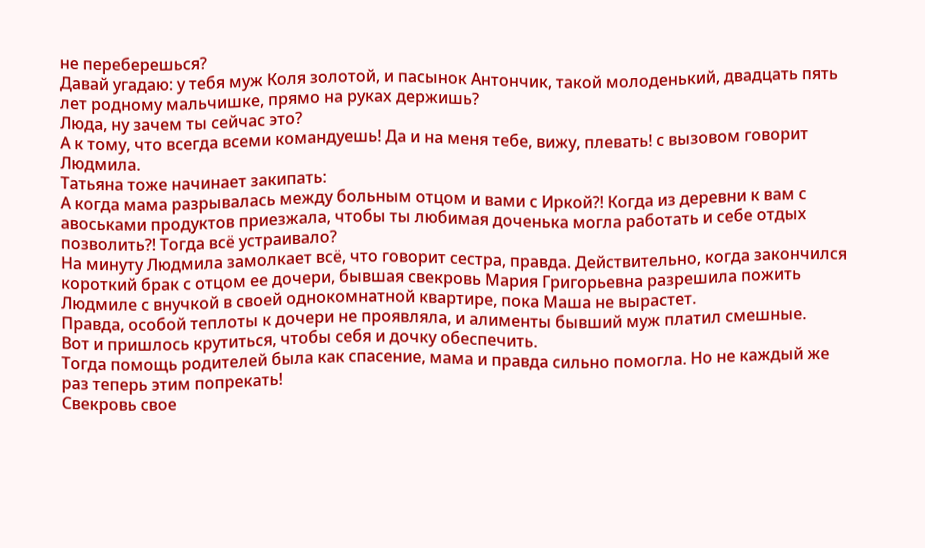не переберешься?
Давай угадаю: у тебя муж Коля золотой, и пасынок Антончик, такой молоденький, двадцать пять лет родному мальчишке, прямо на руках держишь?
Люда, ну зачем ты сейчас это?
А к тому, что всегда всеми командуешь! Да и на меня тебе, вижу, плевать! с вызовом говорит Людмила.
Татьяна тоже начинает закипать:
А когда мама разрывалась между больным отцом и вами с Иркой?! Когда из деревни к вам с авоськами продуктов приезжала, чтобы ты любимая доченька могла работать и себе отдых позволить?! Тогда всё устраивало?
На минуту Людмила замолкает всё, что говорит сестра, правда. Действительно, когда закончился короткий брак с отцом ее дочери, бывшая свекровь Мария Григорьевна разрешила пожить Людмиле с внучкой в своей однокомнатной квартире, пока Маша не вырастет.
Правда, особой теплоты к дочери не проявляла, и алименты бывший муж платил смешные.
Вот и пришлось крутиться, чтобы себя и дочку обеспечить.
Тогда помощь родителей была как спасение, мама и правда сильно помогла. Но не каждый же раз теперь этим попрекать!
Свекровь свое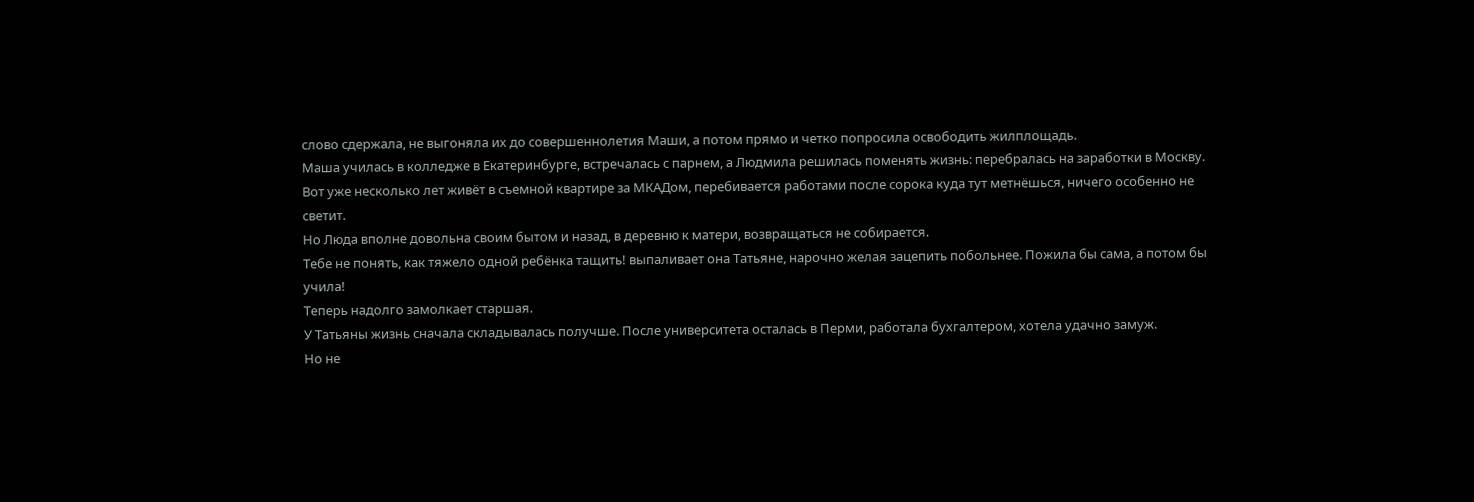слово сдержала, не выгоняла их до совершеннолетия Маши, а потом прямо и четко попросила освободить жилплощадь.
Маша училась в колледже в Екатеринбурге, встречалась с парнем, а Людмила решилась поменять жизнь: перебралась на заработки в Москву.
Вот уже несколько лет живёт в съемной квартире за МКАДом, перебивается работами после сорока куда тут метнёшься, ничего особенно не светит.
Но Люда вполне довольна своим бытом и назад, в деревню к матери, возвращаться не собирается.
Тебе не понять, как тяжело одной ребёнка тащить! выпаливает она Татьяне, нарочно желая зацепить побольнее. Пожила бы сама, а потом бы учила!
Теперь надолго замолкает старшая.
У Татьяны жизнь сначала складывалась получше. После университета осталась в Перми, работала бухгалтером, хотела удачно замуж.
Но не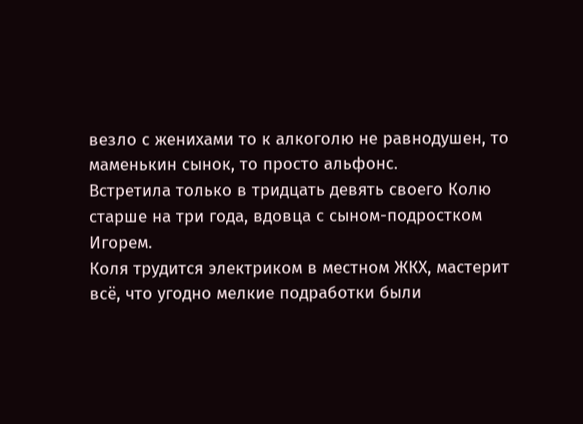везло с женихами то к алкоголю не равнодушен, то маменькин сынок, то просто альфонс.
Встретила только в тридцать девять своего Колю старше на три года, вдовца с сыном-подростком Игорем.
Коля трудится электриком в местном ЖКХ, мастерит всё, что угодно мелкие подработки были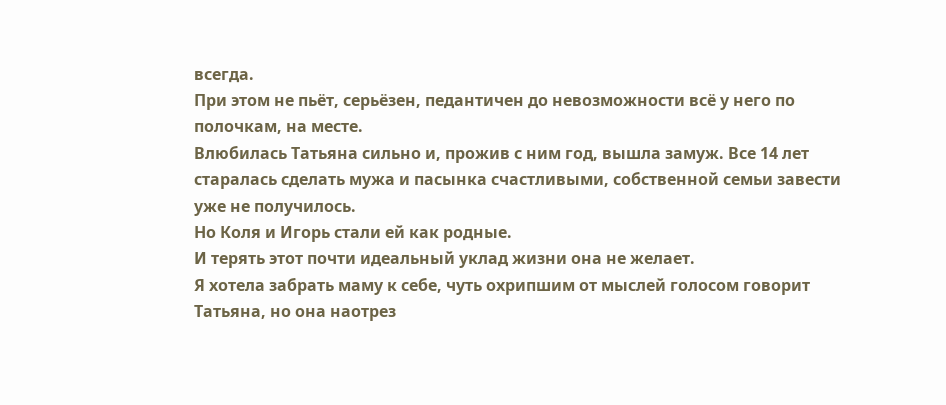всегда.
При этом не пьёт, серьёзен, педантичен до невозможности всё у него по полочкам, на месте.
Влюбилась Татьяна сильно и, прожив с ним год, вышла замуж. Все 14 лет старалась сделать мужа и пасынка счастливыми, собственной семьи завести уже не получилось.
Но Коля и Игорь стали ей как родные.
И терять этот почти идеальный уклад жизни она не желает.
Я хотела забрать маму к себе, чуть охрипшим от мыслей голосом говорит Татьяна, но она наотрез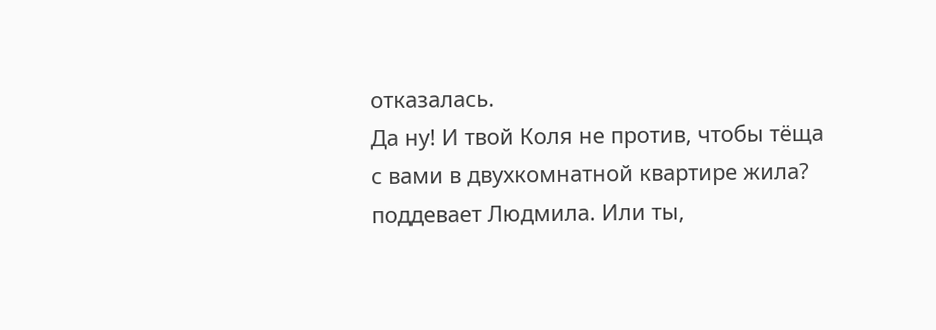отказалась.
Да ну! И твой Коля не против, чтобы тёща с вами в двухкомнатной квартире жила? поддевает Людмила. Или ты,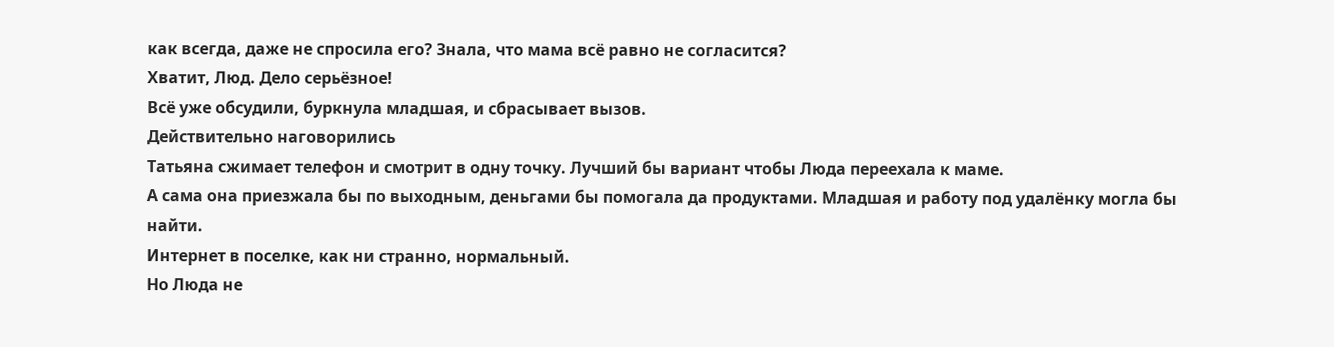как всегда, даже не спросила его? Знала, что мама всё равно не согласится?
Хватит, Люд. Дело серьёзное!
Всё уже обсудили, буркнула младшая, и сбрасывает вызов.
Действительно наговорились
Татьяна сжимает телефон и смотрит в одну точку. Лучший бы вариант чтобы Люда переехала к маме.
А сама она приезжала бы по выходным, деньгами бы помогала да продуктами. Младшая и работу под удалёнку могла бы найти.
Интернет в поселке, как ни странно, нормальный.
Но Люда не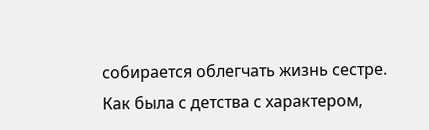собирается облегчать жизнь сестре. Как была с детства с характером,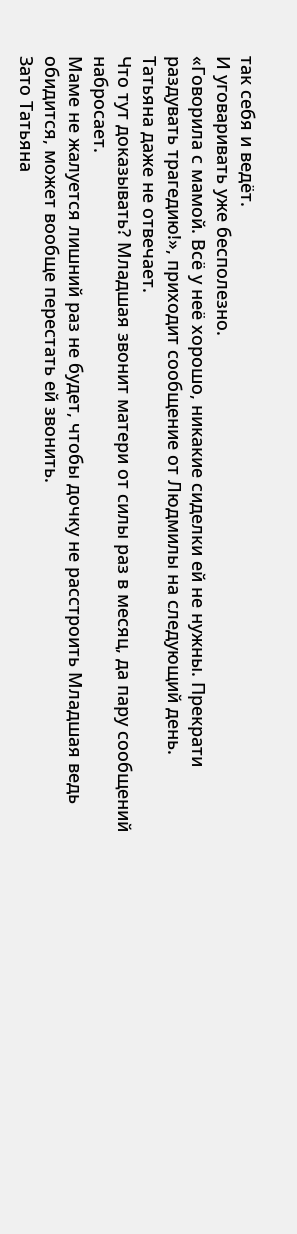так себя и ведёт.
И уговаривать уже бесполезно.
«Говорила с мамой. Всё у неё хорошо, никакие сиделки ей не нужны. Прекрати раздувать трагедию!», приходит сообщение от Людмилы на следующий день.
Татьяна даже не отвечает.
Что тут доказывать? Младшая звонит матери от силы раз в месяц, да пару сообщений набросает.
Маме не жалуется лишний раз не будет, чтобы дочку не расстроить Младшая ведь обидится, может вообще перестать ей звонить.
Зато Татьяна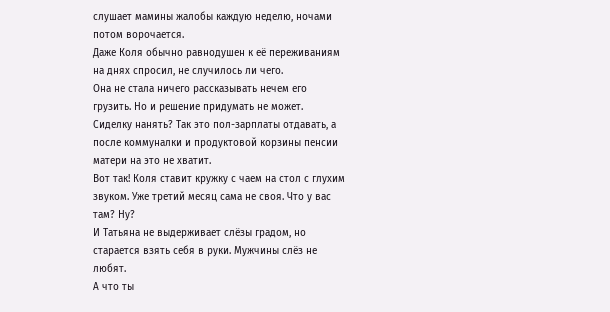слушает мамины жалобы каждую неделю, ночами потом ворочается.
Даже Коля обычно равнодушен к её переживаниям на днях спросил, не случилось ли чего.
Она не стала ничего рассказывать нечем его грузить. Но и решение придумать не может.
Сиделку нанять? Так это пол-зарплаты отдавать, а после коммуналки и продуктовой корзины пенсии матери на это не хватит.
Вот так! Коля ставит кружку с чаем на стол с глухим звуком. Уже третий месяц сама не своя. Что у вас там? Ну?
И Татьяна не выдерживает слёзы градом, но старается взять себя в руки. Мужчины слёз не любят.
А что ты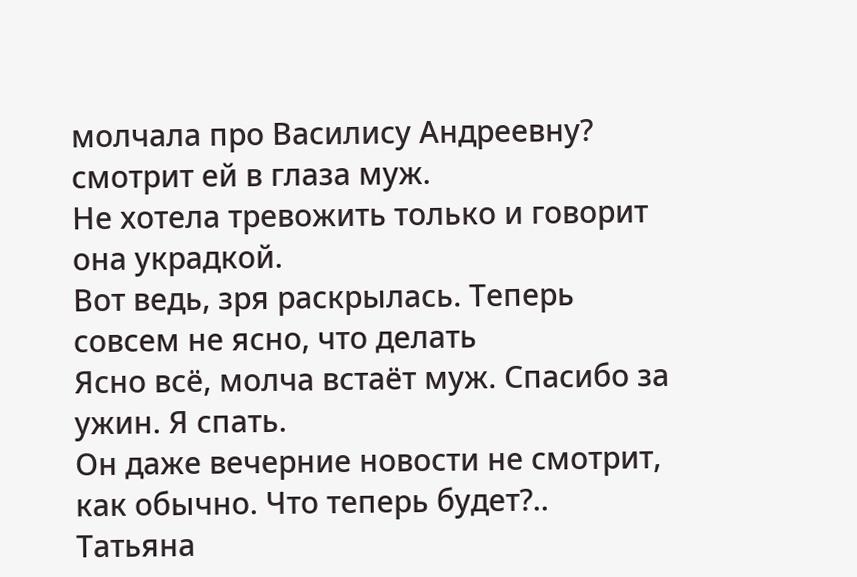молчала про Василису Андреевну? смотрит ей в глаза муж.
Не хотела тревожить только и говорит она украдкой.
Вот ведь, зря раскрылась. Теперь совсем не ясно, что делать
Ясно всё, молча встаёт муж. Спасибо за ужин. Я спать.
Он даже вечерние новости не смотрит, как обычно. Что теперь будет?..
Татьяна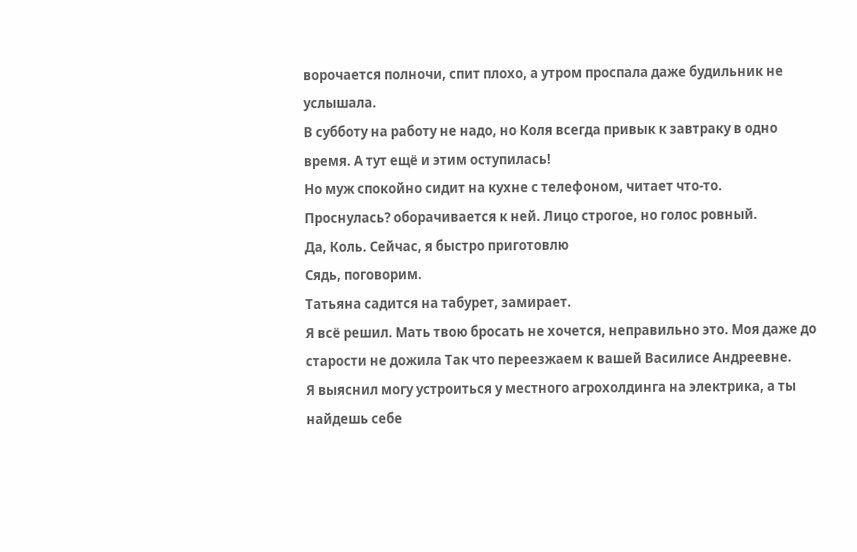ворочается полночи, спит плохо, а утром проспала даже будильник не услышала.
В субботу на работу не надо, но Коля всегда привык к завтраку в одно время. А тут ещё и этим оступилась!
Но муж спокойно сидит на кухне с телефоном, читает что-то.
Проснулась? оборачивается к ней. Лицо строгое, но голос ровный.
Да, Коль. Сейчас, я быстро приготовлю
Сядь, поговорим.
Татьяна садится на табурет, замирает.
Я всё решил. Мать твою бросать не хочется, неправильно это. Моя даже до старости не дожила Так что переезжаем к вашей Василисе Андреевне.
Я выяснил могу устроиться у местного агрохолдинга на электрика, а ты найдешь себе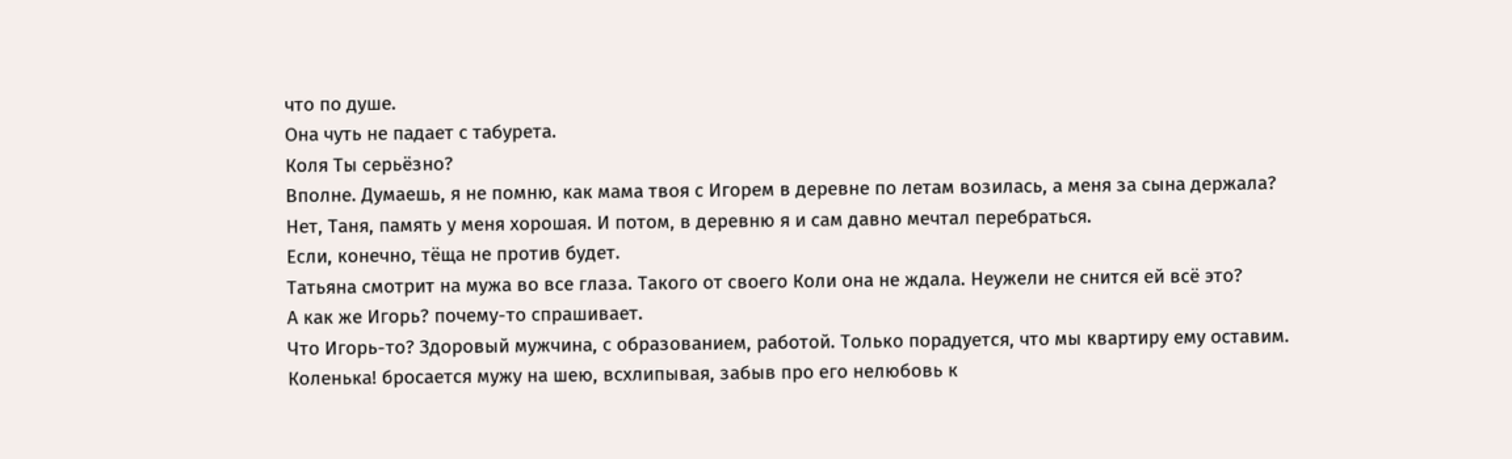что по душе.
Она чуть не падает с табурета.
Коля Ты серьёзно?
Вполне. Думаешь, я не помню, как мама твоя с Игорем в деревне по летам возилась, а меня за сына держала?
Нет, Таня, память у меня хорошая. И потом, в деревню я и сам давно мечтал перебраться.
Если, конечно, тёща не против будет.
Татьяна смотрит на мужа во все глаза. Такого от своего Коли она не ждала. Неужели не снится ей всё это?
А как же Игорь? почему-то спрашивает.
Что Игорь-то? Здоровый мужчина, с образованием, работой. Только порадуется, что мы квартиру ему оставим.
Коленька! бросается мужу на шею, всхлипывая, забыв про его нелюбовь к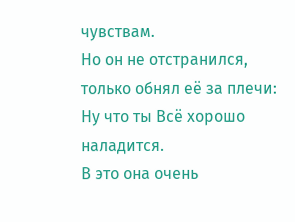чувствам.
Но он не отстранился, только обнял её за плечи:
Ну что ты Всё хорошо наладится.
В это она очень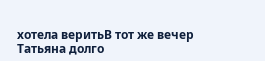хотела веритьВ тот же вечер Татьяна долго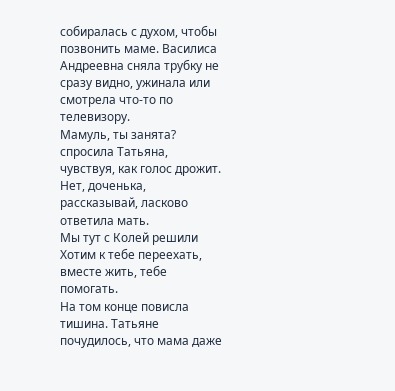собиралась с духом, чтобы позвонить маме. Василиса Андреевна сняла трубку не сразу видно, ужинала или смотрела что-то по телевизору.
Мамуль, ты занята? спросила Татьяна, чувствуя, как голос дрожит.
Нет, доченька, рассказывай, ласково ответила мать.
Мы тут с Колей решили Хотим к тебе переехать, вместе жить, тебе помогать.
На том конце повисла тишина. Татьяне почудилось, что мама даже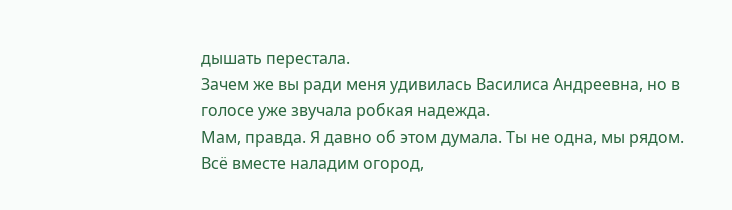дышать перестала.
Зачем же вы ради меня удивилась Василиса Андреевна, но в голосе уже звучала робкая надежда.
Мам, правда. Я давно об этом думала. Ты не одна, мы рядом. Всё вместе наладим огород,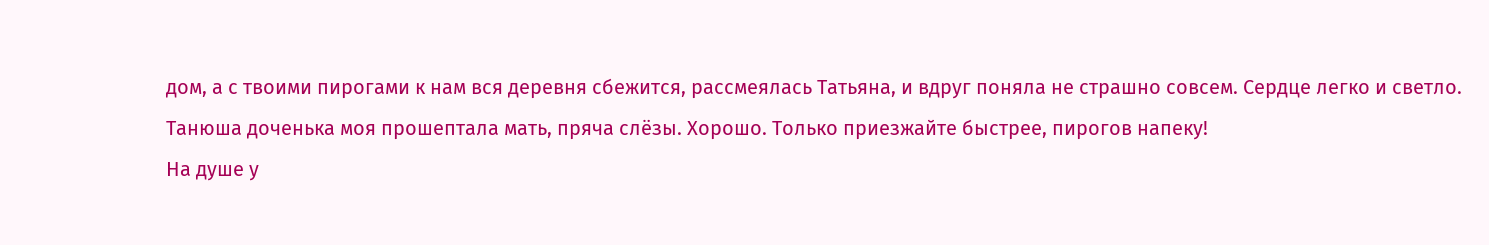дом, а с твоими пирогами к нам вся деревня сбежится, рассмеялась Татьяна, и вдруг поняла не страшно совсем. Сердце легко и светло.
Танюша доченька моя прошептала мать, пряча слёзы. Хорошо. Только приезжайте быстрее, пирогов напеку!
На душе у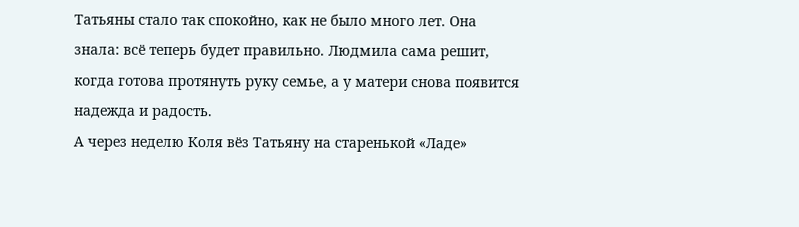Татьяны стало так спокойно, как не было много лет. Она знала: всё теперь будет правильно. Людмила сама решит, когда готова протянуть руку семье, а у матери снова появится надежда и радость.
А через неделю Коля вёз Татьяну на старенькой «Ладе»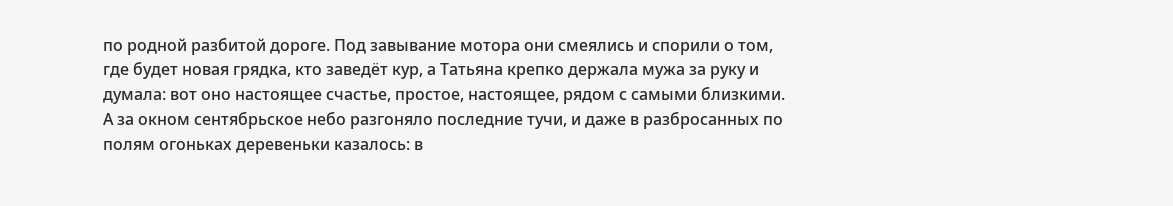по родной разбитой дороге. Под завывание мотора они смеялись и спорили о том, где будет новая грядка, кто заведёт кур, а Татьяна крепко держала мужа за руку и думала: вот оно настоящее счастье, простое, настоящее, рядом с самыми близкими.
А за окном сентябрьское небо разгоняло последние тучи, и даже в разбросанных по полям огоньках деревеньки казалось: в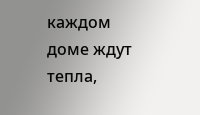каждом доме ждут тепла,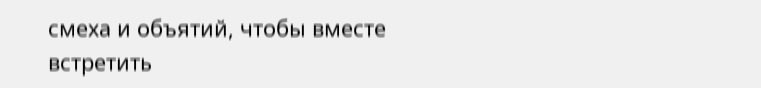смеха и объятий, чтобы вместе встретить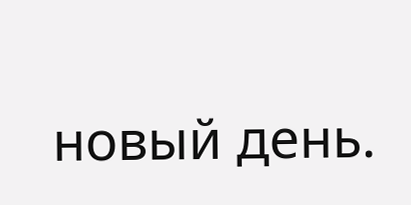новый день.